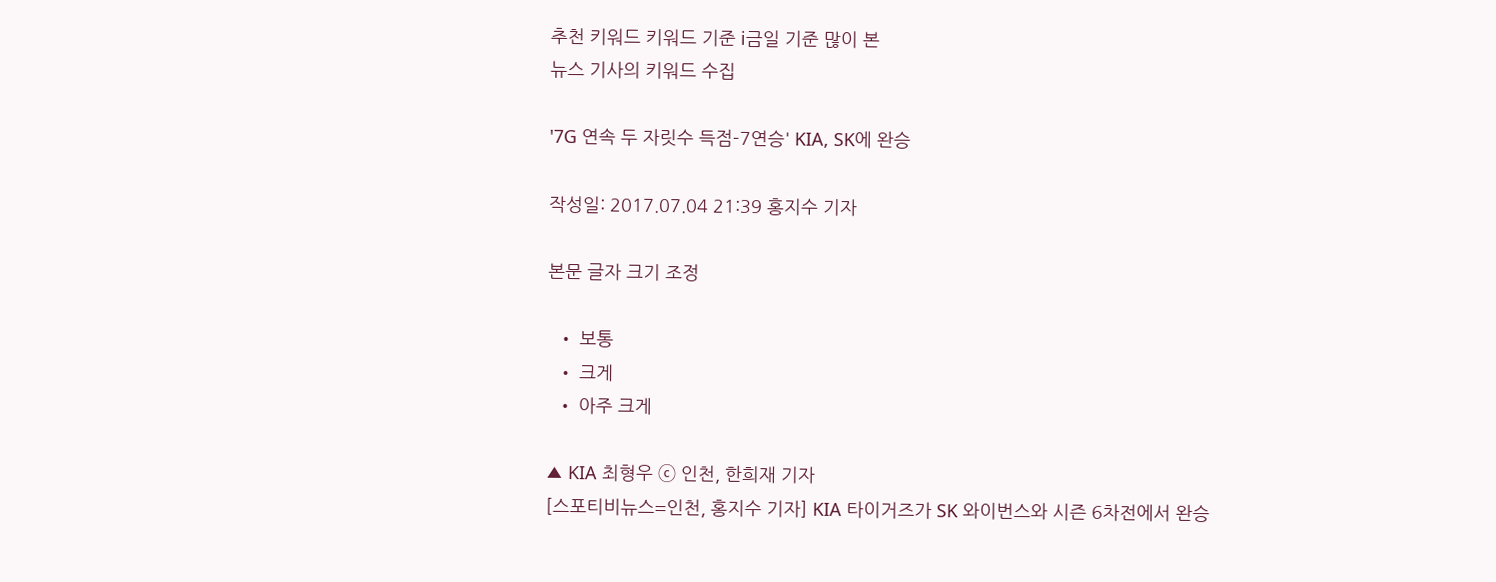추천 키워드 키워드 기준 i금일 기준 많이 본
뉴스 기사의 키워드 수집

'7G 연속 두 자릿수 득점-7연승' KIA, SK에 완승

작성일: 2017.07.04 21:39 홍지수 기자

본문 글자 크기 조정

  • 보통
  • 크게
  • 아주 크게

▲ KIA 최형우 ⓒ 인천, 한희재 기자
[스포티비뉴스=인천, 홍지수 기자] KIA 타이거즈가 SK 와이번스와 시즌 6차전에서 완승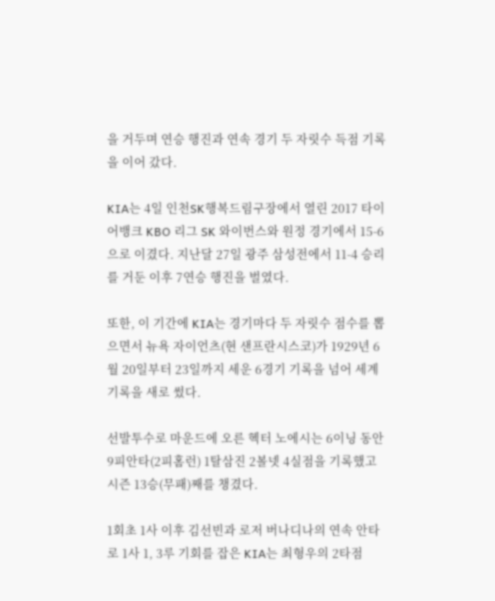을 거두며 연승 행진과 연속 경기 두 자릿수 득점 기록을 이어 갔다.

KIA는 4일 인천SK행복드림구장에서 열린 2017 타이어뱅크 KBO 리그 SK 와이번스와 원정 경기에서 15-6으로 이겼다. 지난달 27일 광주 삼성전에서 11-4 승리를 거둔 이후 7연승 행진을 벌였다.

또한, 이 기간에 KIA는 경기마다 두 자릿수 점수를 뽑으면서 뉴욕 자이언츠(현 샌프란시스코)가 1929년 6월 20일부터 23일까지 세운 6경기 기록을 넘어 세계 기록을 새로 썼다.

선발투수로 마운드에 오른 헥터 노에시는 6이닝 동안 9피안타(2피홈런) 1탈삼진 2볼넷 4실점을 기록했고 시즌 13승(무패)째를 챙겼다.

1회초 1사 이후 김선빈과 로저 버나디나의 연속 안타로 1사 1, 3루 기회를 잡은 KIA는 최형우의 2타점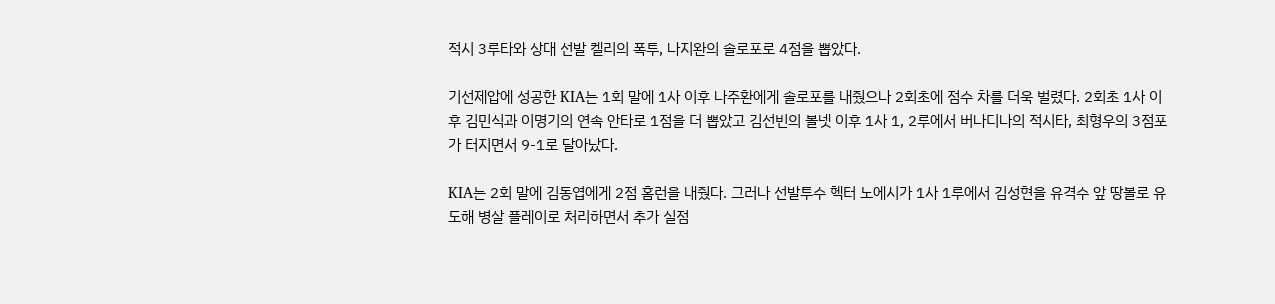적시 3루타와 상대 선발 켈리의 폭투, 나지완의 솔로포로 4점을 뽑았다.

기선제압에 성공한 KIA는 1회 말에 1사 이후 나주환에게 솔로포를 내줬으나 2회초에 점수 차를 더욱 벌렸다. 2회초 1사 이후 김민식과 이명기의 연속 안타로 1점을 더 뽑았고 김선빈의 볼넷 이후 1사 1, 2루에서 버나디나의 적시타, 최형우의 3점포가 터지면서 9-1로 달아났다.

KIA는 2회 말에 김동엽에게 2점 홈런을 내줬다. 그러나 선발투수 헥터 노에시가 1사 1루에서 김성현을 유격수 앞 땅볼로 유도해 병살 플레이로 처리하면서 추가 실점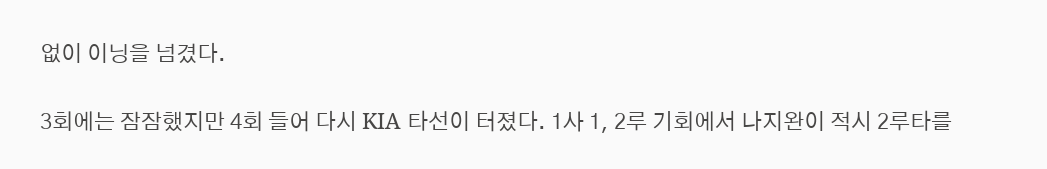없이 이닝을 넘겼다.

3회에는 잠잠했지만 4회 들어 다시 KIA 타선이 터졌다. 1사 1, 2루 기회에서 나지완이 적시 2루타를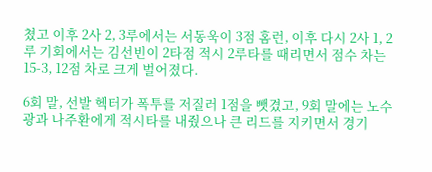쳤고 이후 2사 2, 3루에서는 서동욱이 3점 홈런, 이후 다시 2사 1, 2루 기회에서는 김선빈이 2타점 적시 2루타를 때리면서 점수 차는 15-3, 12점 차로 크게 벌어졌다.

6회 말, 선발 헥터가 폭투를 저질러 1점을 뺏겼고, 9회 말에는 노수광과 나주환에게 적시타를 내줬으나 큰 리드를 지키면서 경기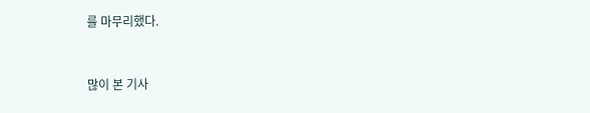를 마무리했다.


많이 본 기사